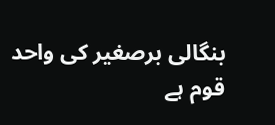بنگالی برصغیر کی واحد قوم ہے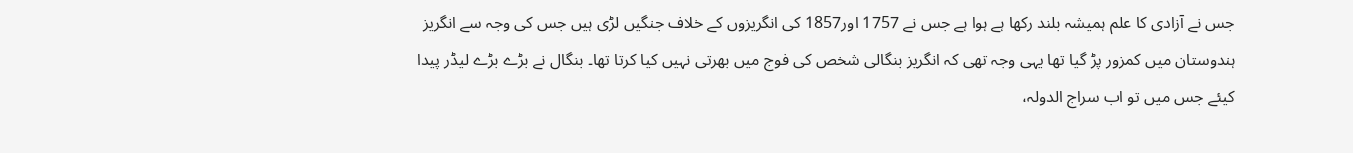جس نے آزادی کا علم ہمیشہ بلند رکھا ہے ہوا ہے جس نے 1757 اور1857 کی انگریزوں کے خلاف جنگیں لڑی ہیں جس کی وجہ سے انگریز ہندوستان میں کمزور پڑ گیا تھا یہی وجہ تھی کہ انگریز بنگالی شخص کی فوج میں بھرتی نہیں کیا کرتا تھا۔ بنگال نے بڑے بڑے لیڈر پیدا کیئے جس میں تو اب سراج الدولہ،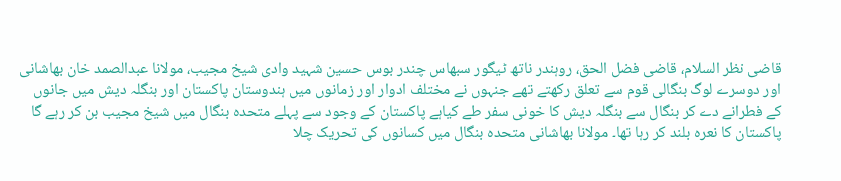قاضی نظر السلام، قاضی فضل الحق، روہندر ناتھ ٹیگور سبھاس چندر بوس حسین شہید وادی شیخ مجیب، مولانا عبدالصمد خان بھاشانی اور دوسرے لوگ بنگالی قوم سے تعلق رکھتے تھے جنہوں نے مختلف ادوار اور زمانوں میں ہندوستان پاکستان اور بنگلہ دیش میں جانوں کے فطرانے دے کر بنگال سے بنگلہ دیش کا خونی سفر طے کیاہے پاکستان کے وجود سے پہلے متحدہ بنگال میں شیخ مجیب بن کر رہے گا پاکستان کا نعرہ بلند کر رہا تھا۔ مولانا بھاشانی متحدہ بنگال میں کسانوں کی تحریک چلا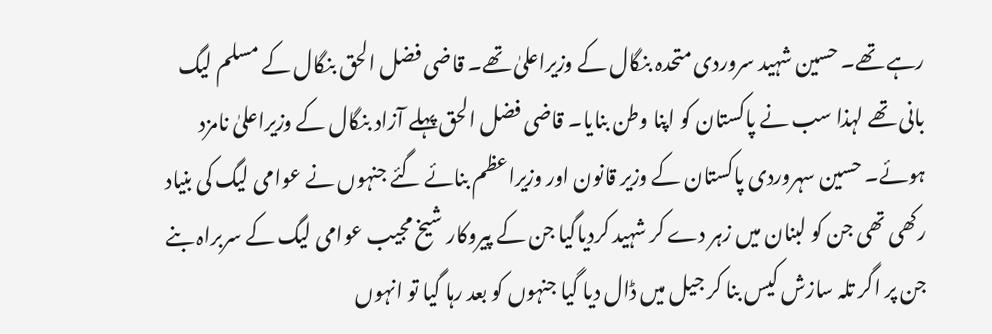رہے تھے۔ حسین شہید سروردی متحدہ بنگال کے وزیراعلیٰ تھے۔ قاضی فضل الحق بنگال کے مسلم لیگ بانی تھے لہذا سب نے پاکستان کو اپنا وطن بنایا۔ قاضی فضل الحق پہلے آزاد بنگال کے وزیراعلیٰ نامزد ہوئے۔ حسین سہروردی پاکستان کے وزیر قانون اور وزیراعظم بنائے گئے جنہوں نے عوامی لیگ کی بنیاد رکھی تھی جن کو لبنان میں زہر دے کر شہید کردیاگیا جن کے پیروکار شیخ مجیب عوامی لیگ کے سربراہ بنے جن پر اگر تلہ سازش کیس بنا کر جیل میں ڈال دیا گیا جنہوں کو بعد رہا گیا تو انہوں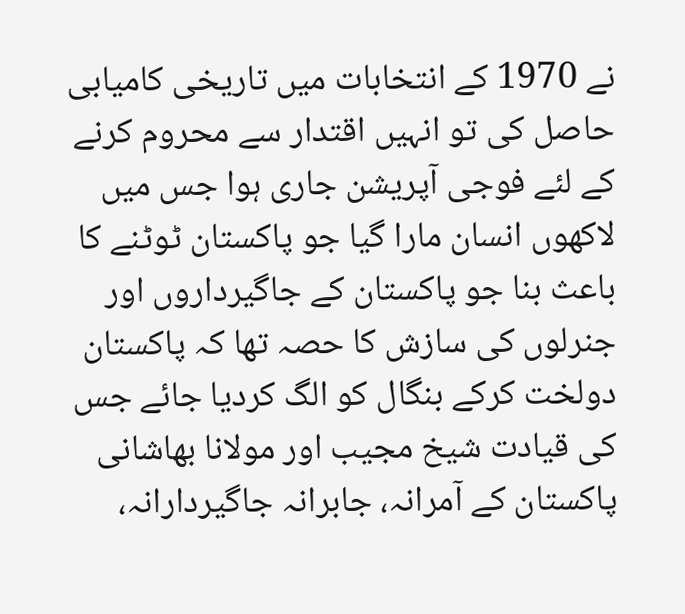نے 1970 کے انتخابات میں تاریخی کامیابی حاصل کی تو انہیں اقتدار سے محروم کرنے کے لئے فوجی آپریشن جاری ہوا جس میں لاکھوں انسان مارا گیا جو پاکستان ٹوٹنے کا باعث بنا جو پاکستان کے جاگیرداروں اور جنرلوں کی سازش کا حصہ تھا کہ پاکستان دولخت کرکے بنگال کو الگ کردیا جائے جس کی قیادت شیخ مجیب اور مولانا بھاشانی پاکستان کے آمرانہ، جابرانہ جاگیردارانہ،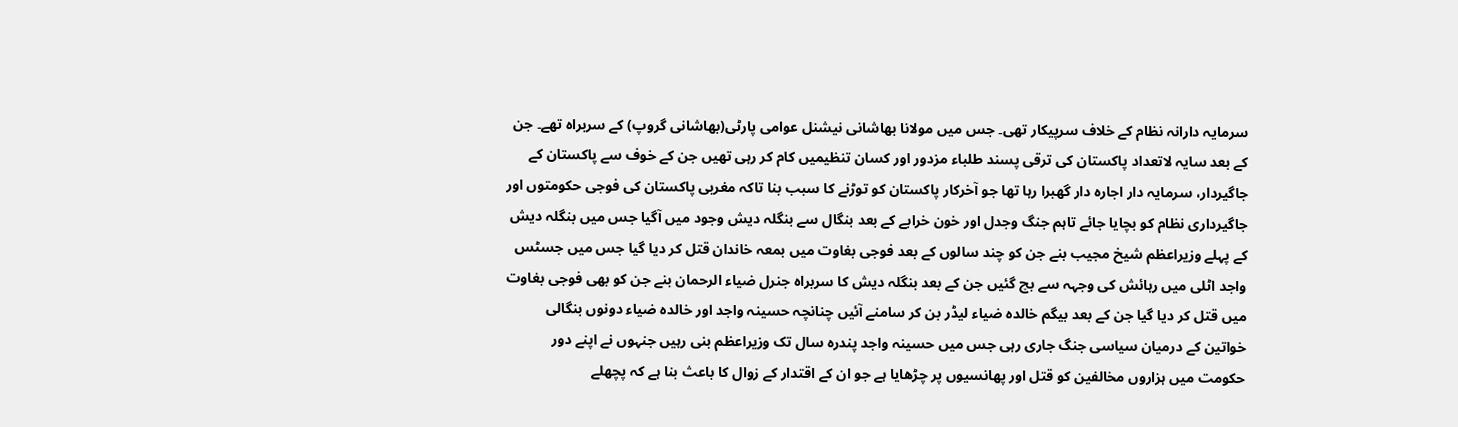سرمایہ دارانہ نظام کے خلاف سرپیکار تھی۔ جس میں مولانا بھاشانی نیشنل عوامی پارٹی(بھاشانی گروپ) کے سربراہ تھے۔ جن کے بعد سایہ لاتعداد پاکستان کی ترقی پسند طلباء مزدور اور کسان تنظیمیں کام کر رہی تھیں جن کے خوف سے پاکستان کے جاگیردار، سرمایہ دار اجارہ دار گھبرا رہا تھا جو آخرکار پاکستان کو توڑنے کا سبب بنا تاکہ مغربی پاکستان کی فوجی حکومتوں اور جاگیرداری نظام کو بچایا جائے تاہم جنگ وجدل اور خون خرابے کے بعد بنگال سے بنگلہ دیش وجود میں آگیا جس میں بنگلہ دیش کے پہلے وزیراعظم شیخ مجیب بنے جن کو چند سالوں کے بعد فوجی بغاوت میں بمعہ خاندان قتل کر دیا گیا جس میں جسٹس واجد اٹلی میں رہائش کی وجہہ سے بچ گئیں جن کے بعد بنگلہ دیش کا سربراہ جنرل ضیاء الرحمان بنے جن کو بھی فوجی بغاوت میں قتل کر دیا گیا جن کے بعد بیگم خالدہ ضیاء لیڈر بن کر سامنے آئیں چنانچہ حسینہ واجد اور خالدہ ضیاء دونوں بنگالی خواتین کے درمیان سیاسی جنگ جاری رہی جس میں حسینہ واجد پندرہ سال تک وزیراعظم بنی رہیں جنہوں نے اپنے دور حکومت میں ہزاروں مخالفین کو قتل اور پھانسیوں پر چڑھایا ہے جو ان کے اقتدار کے زوال کا باعث بنا ہے کہ پچھلے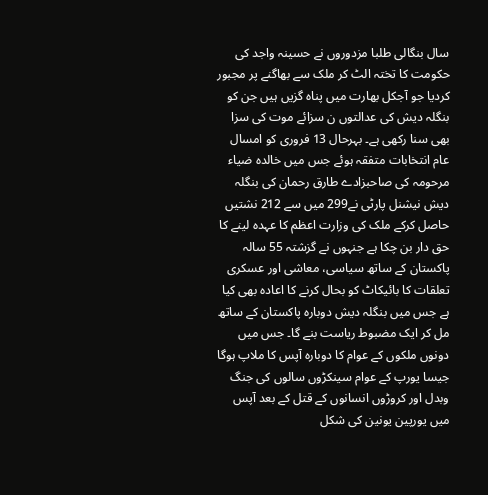سال بنگالی طلبا مزدوروں نے حسینہ واجد کی حکومت کا تختہ الٹ کر ملک سے بھاگنے پر مجبور کردیا جو آجکل بھارت میں پناہ گزیں ہیں جن کو بنگلہ دیش کی عدالتوں ن سزائے موت کی سزا بھی سنا رکھی ہے۔ بہرحال 13 فروری کو امسال عام انتخابات متفقہ ہوئے جس میں خالدہ ضیاء مرحومہ کی صاحبزادے طارق رحمان کی بنگلہ دیش نیشنل پارٹی نے299 میں سے 212 نشتیں حاصل کرکے ملک کی وزارت اعظم کا عہدہ لینے کا حق دار بن چکا ہے جنہوں نے گزشتہ 55 سالہ پاکستان کے ساتھ سیاسی، معاشی اور عسکری تعلقات کا بائیکاٹ کو بحال کرنے کا اعادہ بھی کیا ہے جس میں بنگلہ دیش دوبارہ پاکستان کے ساتھ مل کر ایک مضبوط ریاست بنے گا۔ جس میں دونوں ملکوں کے عوام کا دوبارہ آپس کا ملاپ ہوگا جیسا یورپ کے عوام سینکڑوں سالوں کی جنگ وبدل اور کروڑوں انسانوں کے قتل کے بعد آپس میں یورپین یونین کی شکل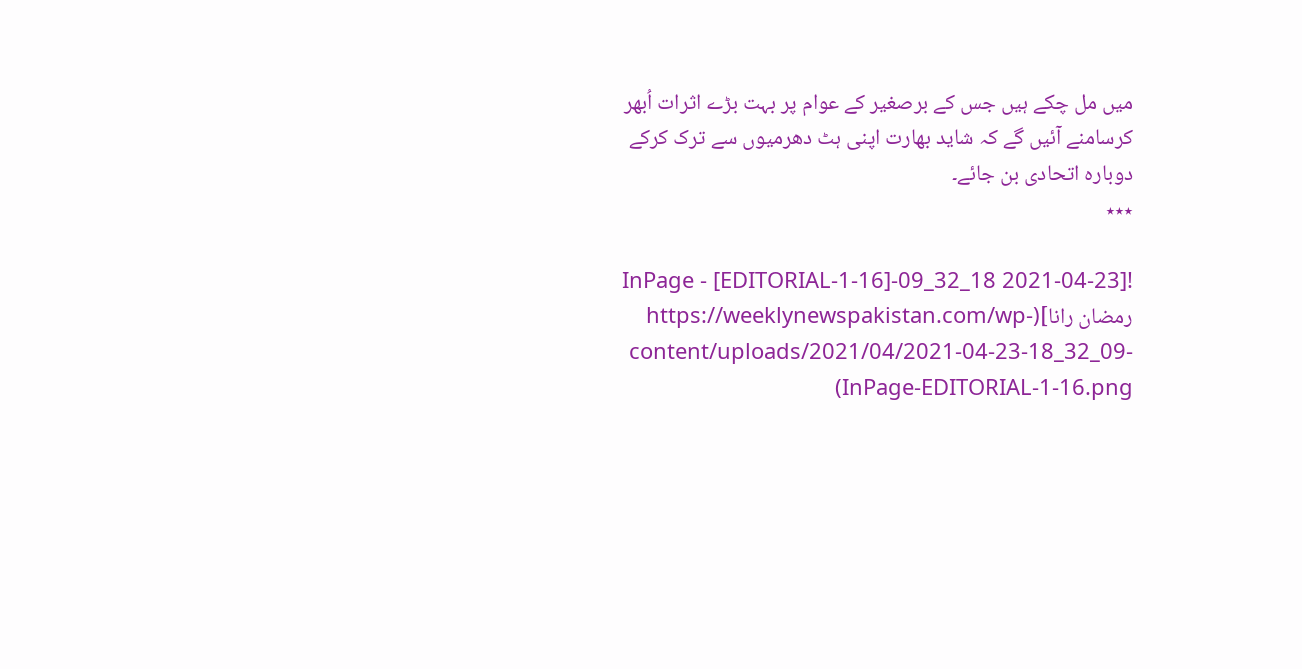میں مل چکے ہیں جس کے برصغیر کے عوام پر بہت بڑے اثرات اُبھر کرسامنے آئیں گے کہ شاید بھارت اپنی ہٹ دھرمیوں سے ترک کرکے دوبارہ اتحادی بن جائے۔
٭٭٭

![2021-04-23 18_32_09-InPage - [EDITORIAL-1-16] رمضان رانا](https://weeklynewspakistan.com/wp-content/uploads/2021/04/2021-04-23-18_32_09-InPage-EDITORIAL-1-16.png)